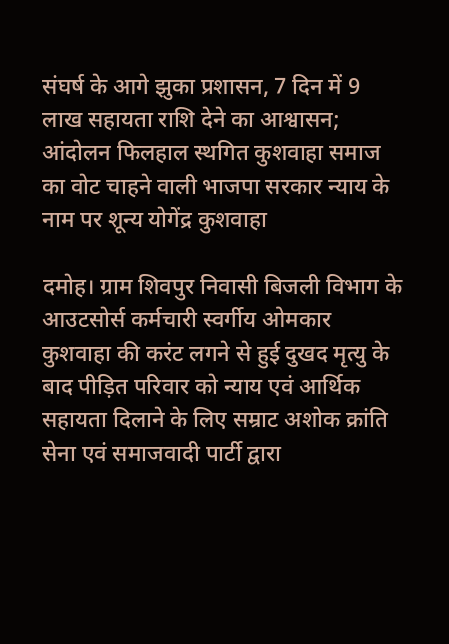संघर्ष के आगे झुका प्रशासन, 7 दिन में 9 लाख सहायता राशि देने का आश्वासन; आंदोलन फिलहाल स्थगित कुशवाहा समाज का वोट चाहने वाली भाजपा सरकार न्याय के नाम पर शून्य योगेंद्र कुशवाहा

दमोह। ग्राम शिवपुर निवासी बिजली विभाग के आउटसोर्स कर्मचारी स्वर्गीय ओमकार कुशवाहा की करंट लगने से हुई दुखद मृत्यु के बाद पीड़ित परिवार को न्याय एवं आर्थिक सहायता दिलाने के लिए सम्राट अशोक क्रांति सेना एवं समाजवादी पार्टी द्वारा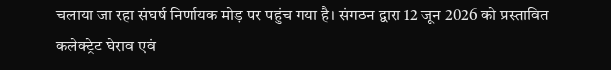चलाया जा रहा संघर्ष निर्णायक मोड़ पर पहुंच गया है। संगठन द्वारा 12 जून 2026 को प्रस्तावित कलेक्ट्रेट घेराव एवं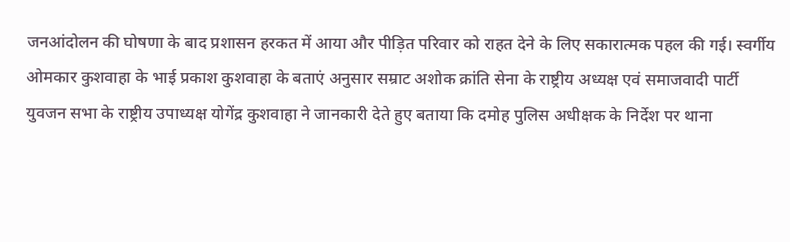जनआंदोलन की घोषणा के बाद प्रशासन हरकत में आया और पीड़ित परिवार को राहत देने के लिए सकारात्मक पहल की गई। स्वर्गीय ओमकार कुशवाहा के भाई प्रकाश कुशवाहा के बताएं अनुसार सम्राट अशोक क्रांति सेना के राष्ट्रीय अध्यक्ष एवं समाजवादी पार्टी युवजन सभा के राष्ट्रीय उपाध्यक्ष योगेंद्र कुशवाहा ने जानकारी देते हुए बताया कि दमोह पुलिस अधीक्षक के निर्देश पर थाना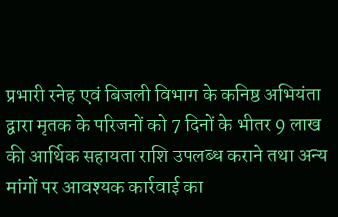प्रभारी रनेह एवं बिजली विभाग के कनिष्ठ अभियंता द्वारा मृतक के परिजनों को 7 दिनों के भीतर 9 लाख की आर्थिक सहायता राशि उपलब्ध कराने तथा अन्य मांगों पर आवश्यक कार्रवाई का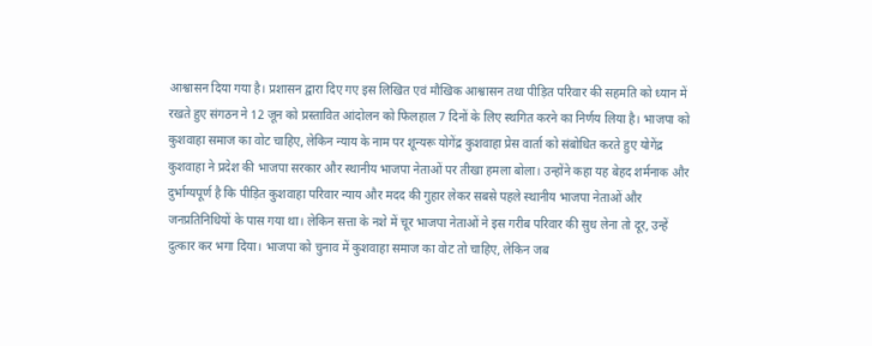आश्वासन दिया गया है। प्रशासन द्वारा दिए गए इस लिखित एवं मौखिक आश्वासन तथा पीड़ित परिवार की सहमति को ध्यान में रखते हुए संगठन ने 12 जून को प्रस्तावित आंदोलन को फिलहाल 7 दिनों के लिए स्थगित करने का निर्णय लिया है। भाजपा को कुशवाहा समाज का वोट चाहिए, लेकिन न्याय के नाम पर शून्यरू योगेंद्र कुशवाहा प्रेस वार्ता को संबोधित करते हुए योगेंद्र कुशवाहा ने प्रदेश की भाजपा सरकार और स्थानीय भाजपा नेताओं पर तीखा हमला बोला। उन्होंने कहा यह बेहद शर्मनाक और दुर्भाग्यपूर्ण है कि पीड़ित कुशवाहा परिवार न्याय और मदद की गुहार लेकर सबसे पहले स्थानीय भाजपा नेताओं और जनप्रतिनिधियों के पास गया था। लेकिन सत्ता के नशे में चूर भाजपा नेताओं ने इस गरीब परिवार की सुध लेना तो दूर, उन्हें दुत्कार कर भगा दिया। भाजपा को चुनाव में कुशवाहा समाज का वोट तो चाहिए, लेकिन जब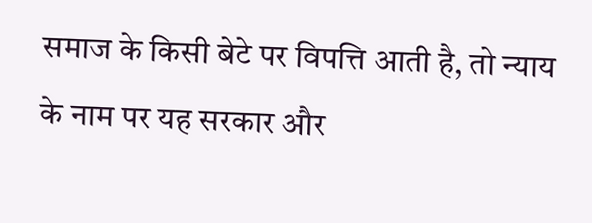समाज के किसी बेटे पर विपत्ति आती है, तो न्याय के नाम पर यह सरकार और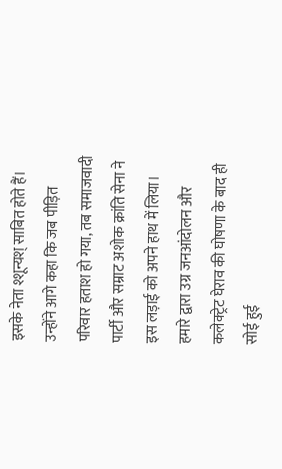इसके नेता श्शून्यश् साबित होते हैं। उन्होंने आगे कहा कि जब पीड़ित परिवार हताश हो गया, तब समाजवादी पार्टी और सम्राट अशोक क्रांति सेना ने इस लड़ाई को अपने हाथ में लिया। हमारे द्वारा उग्र जनआंदोलन और कलेक्ट्रेट घेराव की घोषणा के बाद ही सोई हुई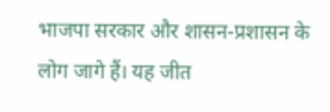भाजपा सरकार और शासन-प्रशासन के लोग जागे हैं। यह जीत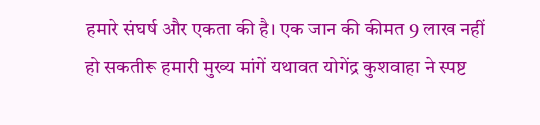हमारे संघर्ष और एकता की है। एक जान की कीमत 9 लाख नहीं हो सकतीरू हमारी मुख्य मांगें यथावत योगेंद्र कुशवाहा ने स्पष्ट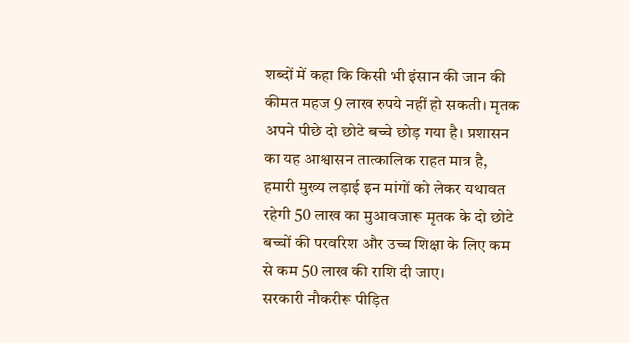शब्दों में कहा कि किसी भी इंसान की जान की कीमत महज 9 लाख रुपये नहीं हो सकती। मृतक अपने पीछे दो छोटे बच्चे छोड़ गया है। प्रशासन का यह आश्वासन तात्कालिक राहत मात्र है, हमारी मुख्य लड़ाई इन मांगों को लेकर यथावत रहेगी 50 लाख का मुआवजारू मृतक के दो छोटे बच्चों की परवरिश और उच्च शिक्षा के लिए कम से कम 50 लाख की राशि दी जाए।
सरकारी नौकरीरू पीड़ित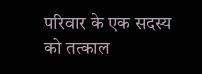परिवार के एक सदस्य को तत्काल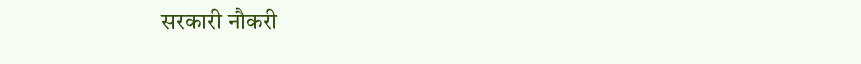सरकारी नौकरी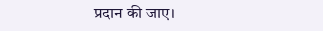प्रदान की जाए।